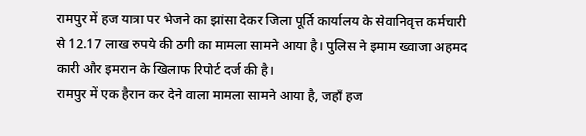रामपुर में हज यात्रा पर भेजने का झांसा देकर जिला पूर्ति कार्यालय के सेवानिवृत्त कर्मचारी से 12.17 लाख रुपये की ठगी का मामला सामने आया है। पुलिस ने इमाम ख्वाजा अहमद कारी और इमरान के खिलाफ रिपोर्ट दर्ज की है।
रामपुर में एक हैरान कर देने वाला मामला सामने आया है, जहाँ हज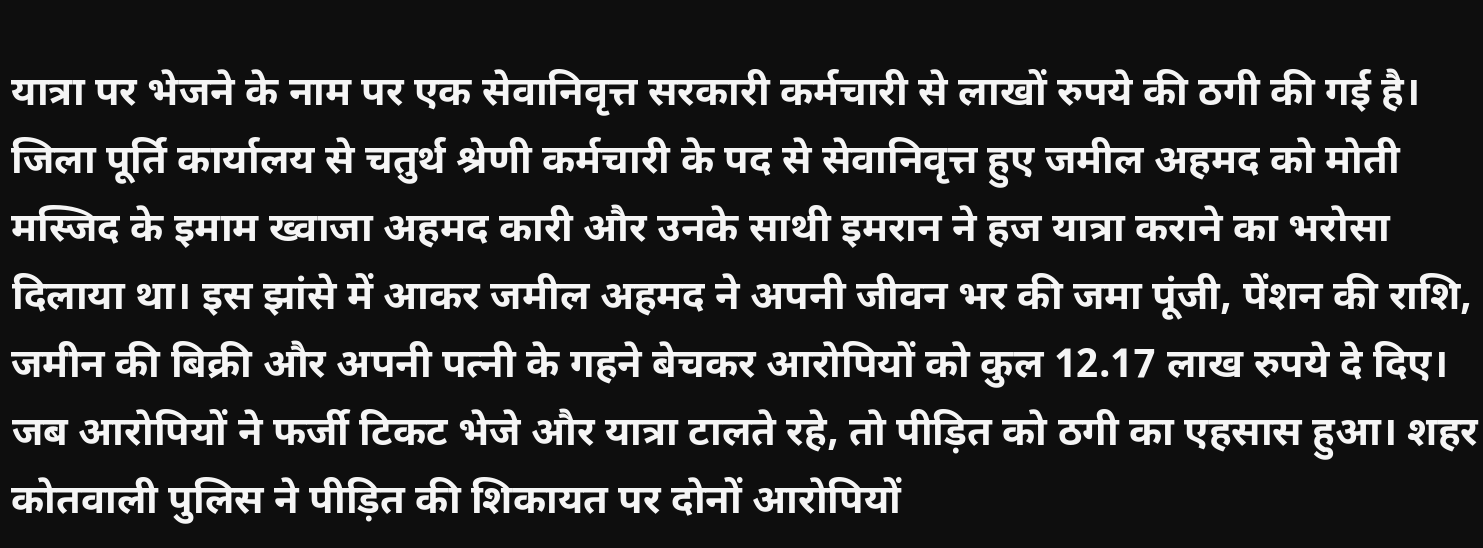यात्रा पर भेजने के नाम पर एक सेवानिवृत्त सरकारी कर्मचारी से लाखों रुपये की ठगी की गई है। जिला पूर्ति कार्यालय से चतुर्थ श्रेणी कर्मचारी के पद से सेवानिवृत्त हुए जमील अहमद को मोती मस्जिद के इमाम ख्वाजा अहमद कारी और उनके साथी इमरान ने हज यात्रा कराने का भरोसा दिलाया था। इस झांसे में आकर जमील अहमद ने अपनी जीवन भर की जमा पूंजी, पेंशन की राशि, जमीन की बिक्री और अपनी पत्नी के गहने बेचकर आरोपियों को कुल 12.17 लाख रुपये दे दिए। जब आरोपियों ने फर्जी टिकट भेजे और यात्रा टालते रहे, तो पीड़ित को ठगी का एहसास हुआ। शहर कोतवाली पुलिस ने पीड़ित की शिकायत पर दोनों आरोपियों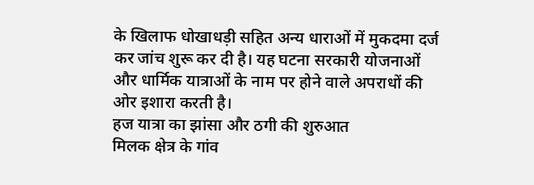के खिलाफ धोखाधड़ी सहित अन्य धाराओं में मुकदमा दर्ज कर जांच शुरू कर दी है। यह घटना सरकारी योजनाओं और धार्मिक यात्राओं के नाम पर होने वाले अपराधों की ओर इशारा करती है।
हज यात्रा का झांसा और ठगी की शुरुआत
मिलक क्षेत्र के गांव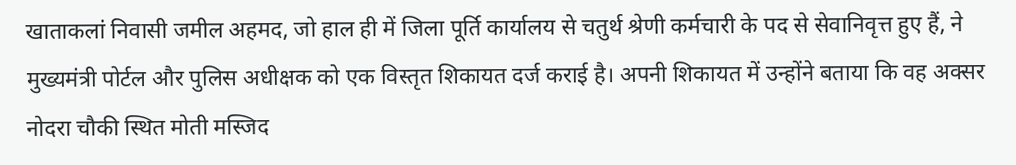खाताकलां निवासी जमील अहमद, जो हाल ही में जिला पूर्ति कार्यालय से चतुर्थ श्रेणी कर्मचारी के पद से सेवानिवृत्त हुए हैं, ने मुख्यमंत्री पोर्टल और पुलिस अधीक्षक को एक विस्तृत शिकायत दर्ज कराई है। अपनी शिकायत में उन्होंने बताया कि वह अक्सर नोदरा चौकी स्थित मोती मस्जिद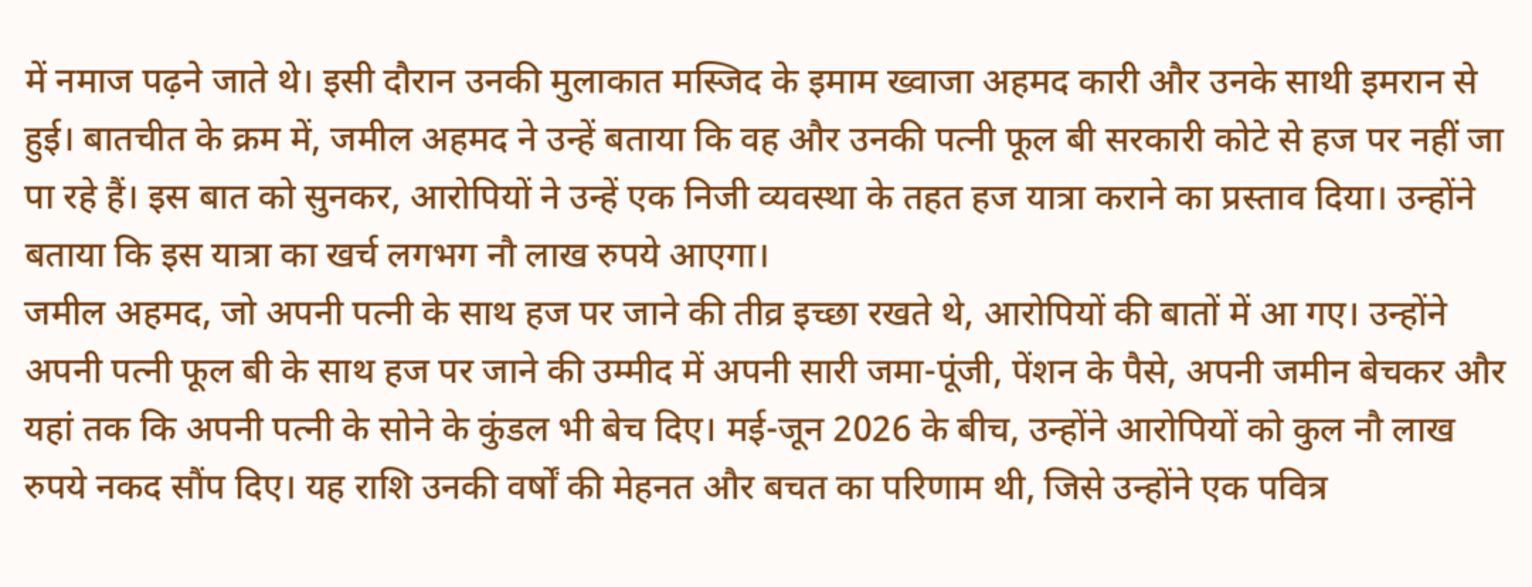में नमाज पढ़ने जाते थे। इसी दौरान उनकी मुलाकात मस्जिद के इमाम ख्वाजा अहमद कारी और उनके साथी इमरान से हुई। बातचीत के क्रम में, जमील अहमद ने उन्हें बताया कि वह और उनकी पत्नी फूल बी सरकारी कोटे से हज पर नहीं जा पा रहे हैं। इस बात को सुनकर, आरोपियों ने उन्हें एक निजी व्यवस्था के तहत हज यात्रा कराने का प्रस्ताव दिया। उन्होंने बताया कि इस यात्रा का खर्च लगभग नौ लाख रुपये आएगा।
जमील अहमद, जो अपनी पत्नी के साथ हज पर जाने की तीव्र इच्छा रखते थे, आरोपियों की बातों में आ गए। उन्होंने अपनी पत्नी फूल बी के साथ हज पर जाने की उम्मीद में अपनी सारी जमा-पूंजी, पेंशन के पैसे, अपनी जमीन बेचकर और यहां तक कि अपनी पत्नी के सोने के कुंडल भी बेच दिए। मई-जून 2026 के बीच, उन्होंने आरोपियों को कुल नौ लाख रुपये नकद सौंप दिए। यह राशि उनकी वर्षों की मेहनत और बचत का परिणाम थी, जिसे उन्होंने एक पवित्र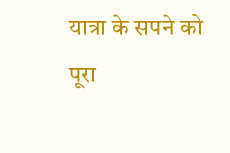यात्रा के सपने को पूरा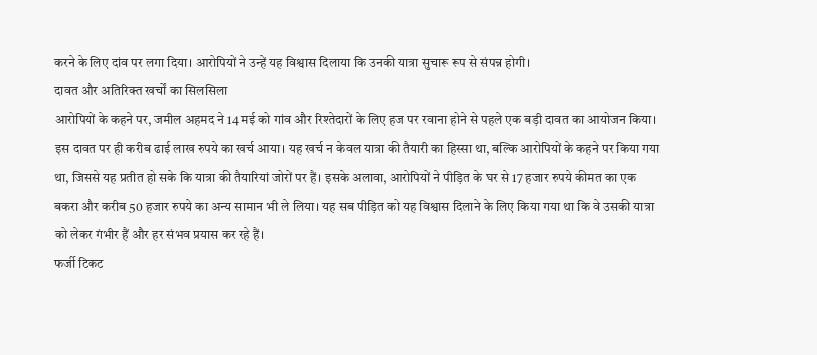करने के लिए दांव पर लगा दिया। आरोपियों ने उन्हें यह विश्वास दिलाया कि उनकी यात्रा सुचारू रूप से संपन्न होगी।
दावत और अतिरिक्त खर्चों का सिलसिला
आरोपियों के कहने पर, जमील अहमद ने 14 मई को गांव और रिश्तेदारों के लिए हज पर रवाना होने से पहले एक बड़ी दावत का आयोजन किया। इस दावत पर ही करीब ढाई लाख रुपये का खर्च आया। यह खर्च न केवल यात्रा की तैयारी का हिस्सा था, बल्कि आरोपियों के कहने पर किया गया था, जिससे यह प्रतीत हो सके कि यात्रा की तैयारियां जोरों पर हैं। इसके अलावा, आरोपियों ने पीड़ित के घर से 17 हजार रुपये कीमत का एक बकरा और करीब 50 हजार रुपये का अन्य सामान भी ले लिया। यह सब पीड़ित को यह विश्वास दिलाने के लिए किया गया था कि वे उसकी यात्रा को लेकर गंभीर हैं और हर संभव प्रयास कर रहे हैं।
फर्जी टिकट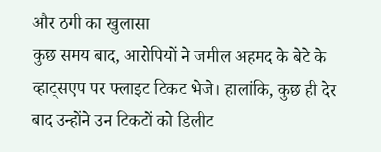और ठगी का खुलासा
कुछ समय बाद, आरोपियों ने जमील अहमद के बेटे के व्हाट्सएप पर फ्लाइट टिकट भेजे। हालांकि, कुछ ही देर बाद उन्होंने उन टिकटों को डिलीट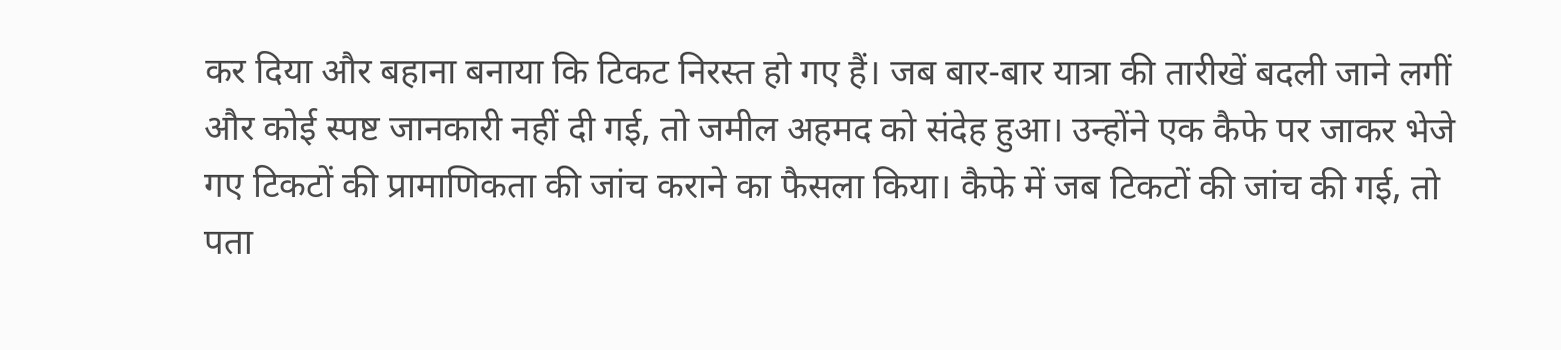कर दिया और बहाना बनाया कि टिकट निरस्त हो गए हैं। जब बार-बार यात्रा की तारीखें बदली जाने लगीं और कोई स्पष्ट जानकारी नहीं दी गई, तो जमील अहमद को संदेह हुआ। उन्होंने एक कैफे पर जाकर भेजे गए टिकटों की प्रामाणिकता की जांच कराने का फैसला किया। कैफे में जब टिकटों की जांच की गई, तो पता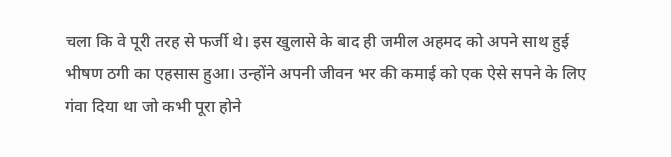चला कि वे पूरी तरह से फर्जी थे। इस खुलासे के बाद ही जमील अहमद को अपने साथ हुई भीषण ठगी का एहसास हुआ। उन्होंने अपनी जीवन भर की कमाई को एक ऐसे सपने के लिए गंवा दिया था जो कभी पूरा होने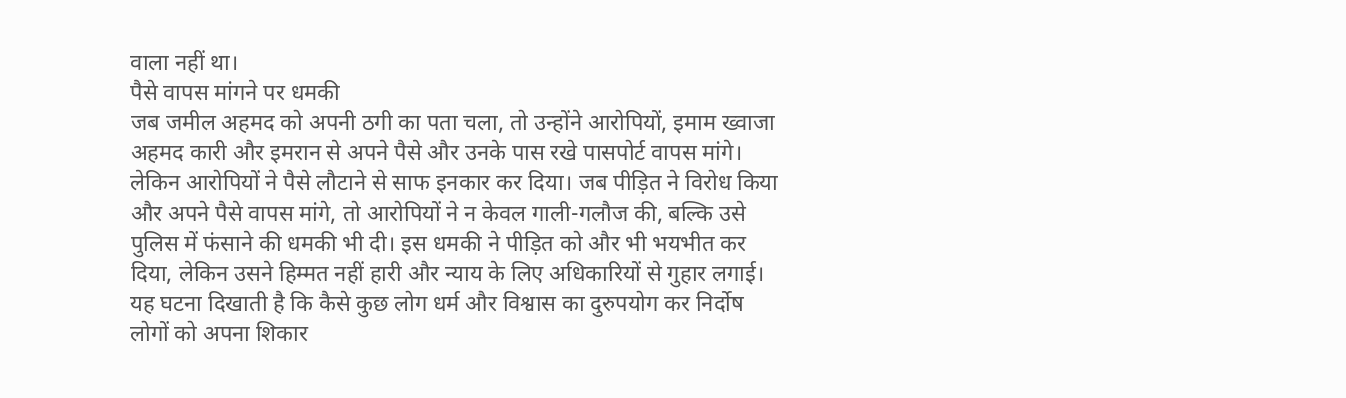वाला नहीं था।
पैसे वापस मांगने पर धमकी
जब जमील अहमद को अपनी ठगी का पता चला, तो उन्होंने आरोपियों, इमाम ख्वाजा अहमद कारी और इमरान से अपने पैसे और उनके पास रखे पासपोर्ट वापस मांगे। लेकिन आरोपियों ने पैसे लौटाने से साफ इनकार कर दिया। जब पीड़ित ने विरोध किया और अपने पैसे वापस मांगे, तो आरोपियों ने न केवल गाली-गलौज की, बल्कि उसे पुलिस में फंसाने की धमकी भी दी। इस धमकी ने पीड़ित को और भी भयभीत कर दिया, लेकिन उसने हिम्मत नहीं हारी और न्याय के लिए अधिकारियों से गुहार लगाई। यह घटना दिखाती है कि कैसे कुछ लोग धर्म और विश्वास का दुरुपयोग कर निर्दोष लोगों को अपना शिकार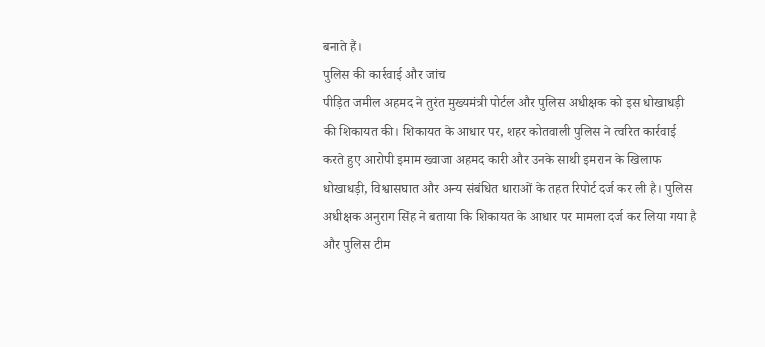बनाते हैं।
पुलिस की कार्रवाई और जांच
पीड़ित जमील अहमद ने तुरंत मुख्यमंत्री पोर्टल और पुलिस अधीक्षक को इस धोखाधड़ी की शिकायत की। शिकायत के आधार पर, शहर कोतवाली पुलिस ने त्वरित कार्रवाई करते हुए आरोपी इमाम ख्वाजा अहमद कारी और उनके साथी इमरान के खिलाफ धोखाधड़ी, विश्वासघात और अन्य संबंधित धाराओं के तहत रिपोर्ट दर्ज कर ली है। पुलिस अधीक्षक अनुराग सिंह ने बताया कि शिकायत के आधार पर मामला दर्ज कर लिया गया है और पुलिस टीम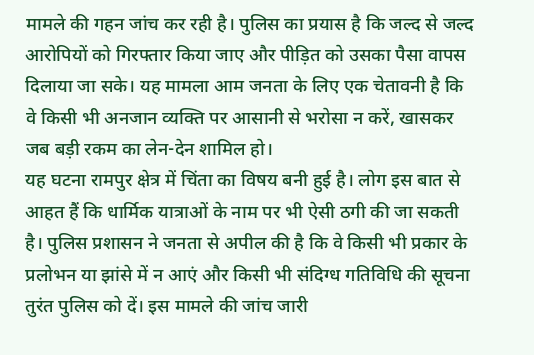मामले की गहन जांच कर रही है। पुलिस का प्रयास है कि जल्द से जल्द आरोपियों को गिरफ्तार किया जाए और पीड़ित को उसका पैसा वापस दिलाया जा सके। यह मामला आम जनता के लिए एक चेतावनी है कि वे किसी भी अनजान व्यक्ति पर आसानी से भरोसा न करें, खासकर जब बड़ी रकम का लेन-देन शामिल हो।
यह घटना रामपुर क्षेत्र में चिंता का विषय बनी हुई है। लोग इस बात से आहत हैं कि धार्मिक यात्राओं के नाम पर भी ऐसी ठगी की जा सकती है। पुलिस प्रशासन ने जनता से अपील की है कि वे किसी भी प्रकार के प्रलोभन या झांसे में न आएं और किसी भी संदिग्ध गतिविधि की सूचना तुरंत पुलिस को दें। इस मामले की जांच जारी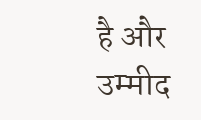है और उम्मीद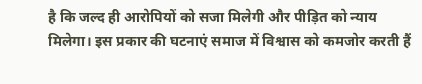है कि जल्द ही आरोपियों को सजा मिलेगी और पीड़ित को न्याय मिलेगा। इस प्रकार की घटनाएं समाज में विश्वास को कमजोर करती हैं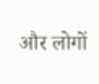और लोगों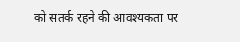को सतर्क रहने की आवश्यकता पर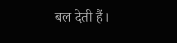बल देती हैं।